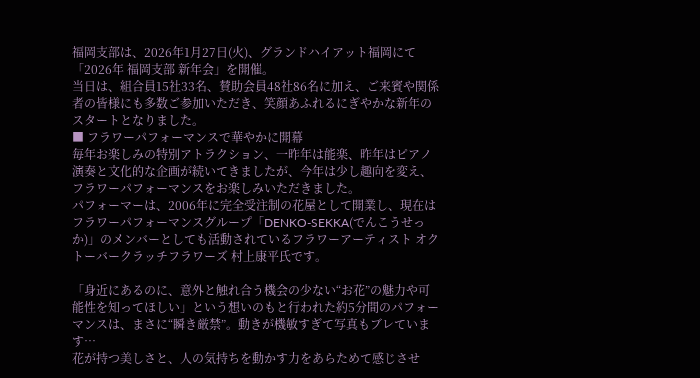福岡支部は、2026年1月27日(火)、グランドハイアット福岡にて「2026年 福岡支部 新年会」を開催。
当日は、組合員15社33名、賛助会員48社86名に加え、ご来賓や関係者の皆様にも多数ご参加いただき、笑顔あふれるにぎやかな新年のスタートとなりました。
■ フラワーパフォーマンスで華やかに開幕
毎年お楽しみの特別アトラクション、一昨年は能楽、昨年はピアノ演奏と文化的な企画が続いてきましたが、今年は少し趣向を変え、フラワーパフォーマンスをお楽しみいただきました。
パフォーマーは、2006年に完全受注制の花屋として開業し、現在はフラワーパフォーマンスグループ「DENKO-SEKKA(でんこうせっか)」のメンバーとしても活動されているフラワーアーティスト オクトーバークラッチフラワーズ 村上康平氏です。

「身近にあるのに、意外と触れ合う機会の少ない“お花”の魅力や可能性を知ってほしい」という想いのもと行われた約5分間のパフォーマンスは、まさに“瞬き厳禁”。動きが機敏すぎて写真もブレています…
花が持つ美しさと、人の気持ちを動かす力をあらためて感じさせ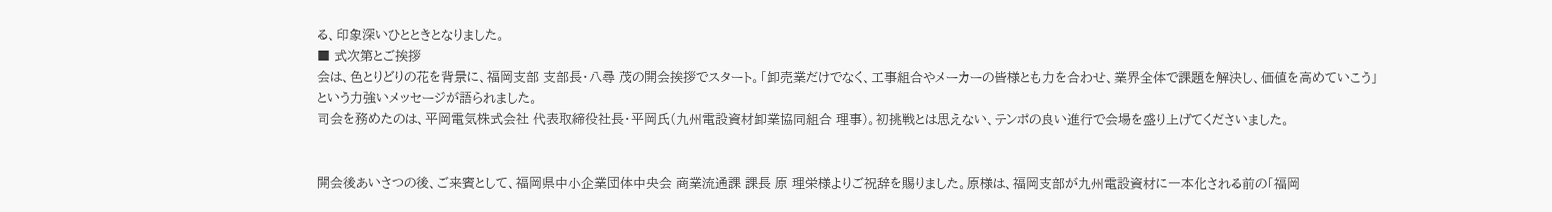る、印象深いひとときとなりました。
■ 式次第とご挨拶
会は、色とりどりの花を背景に、福岡支部 支部長・八尋 茂の開会挨拶でスタート。「卸売業だけでなく、工事組合やメーカーの皆様とも力を合わせ、業界全体で課題を解決し、価値を高めていこう」という力強いメッセージが語られました。
司会を務めたのは、平岡電気株式会社 代表取締役社長・平岡氏(九州電設資材卸業協同組合 理事)。初挑戦とは思えない、テンポの良い進行で会場を盛り上げてくださいました。


開会後あいさつの後、ご来賓として、福岡県中小企業団体中央会 商業流通課 課長 原 理栄様よりご祝辞を賜りました。原様は、福岡支部が九州電設資材に一本化される前の「福岡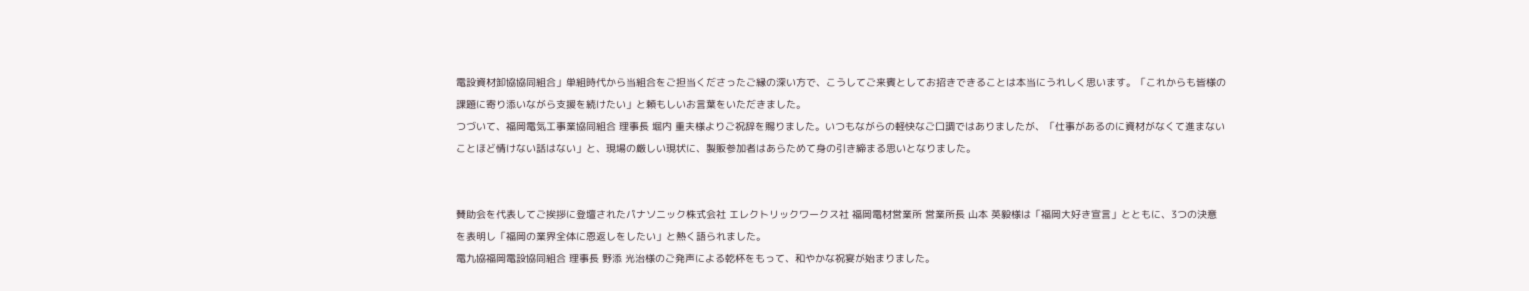電設資材卸協協同組合」単組時代から当組合をご担当くださったご縁の深い方で、こうしてご来賓としてお招きできることは本当にうれしく思います。「これからも皆様の課題に寄り添いながら支援を続けたい」と頼もしいお言葉をいただきました。
つづいて、福岡電気工事業協同組合 理事長 堀内 重夫様よりご祝辞を賜りました。いつもながらの軽快なご口調ではありましたが、「仕事があるのに資材がなくて進まないことほど情けない話はない」と、現場の厳しい現状に、製販参加者はあらためて身の引き締まる思いとなりました。


賛助会を代表してご挨拶に登壇されたパナソニック株式会社 エレクトリックワークス社 福岡電材営業所 営業所長 山本 英毅様は「福岡大好き宣言」とともに、3つの決意を表明し「福岡の業界全体に恩返しをしたい」と熱く語られました。
電九協福岡電設協同組合 理事長 野添 光治様のご発声による乾杯をもって、和やかな祝宴が始まりました。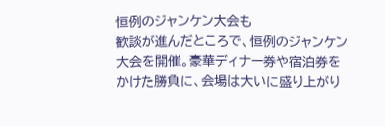恒例のジャンケン大会も
歓談が進んだところで、恒例のジャンケン大会を開催。豪華ディナー券や宿泊券をかけた勝負に、会場は大いに盛り上がり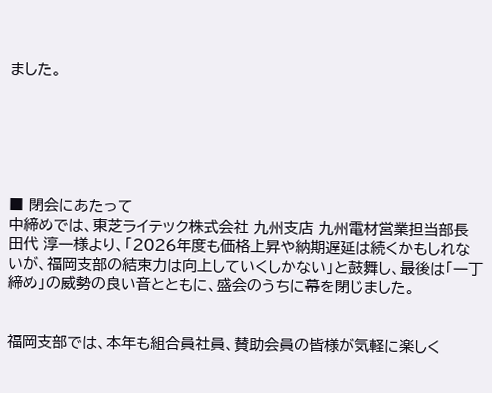ました。






■ 閉会にあたって
中締めでは、東芝ライテック株式会社 九州支店 九州電材営業担当部長 田代 淳一様より、「2026年度も価格上昇や納期遅延は続くかもしれないが、福岡支部の結束力は向上していくしかない」と鼓舞し、最後は「一丁締め」の威勢の良い音とともに、盛会のうちに幕を閉じました。


福岡支部では、本年も組合員社員、賛助会員の皆様が気軽に楽しく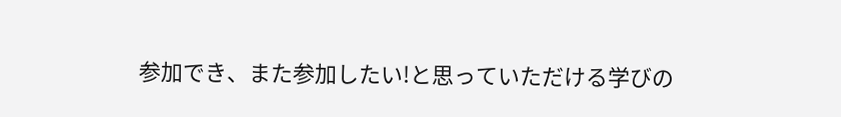参加でき、また参加したい!と思っていただける学びの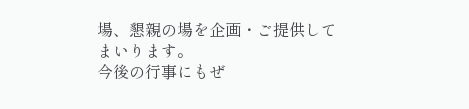場、懇親の場を企画・ご提供してまいります。
今後の行事にもぜ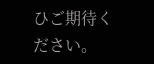ひご期待ください。